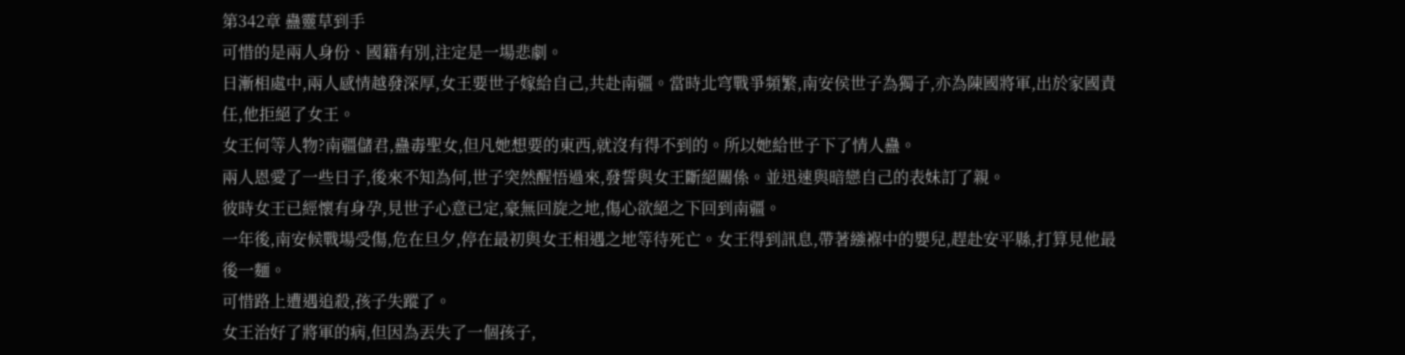第342章 蠱靈草到手
可惜的是兩人身份、國籍有別,注定是一場悲劇。
日漸相處中,兩人感情越發深厚,女王要世子嫁給自己,共赴南疆。當時北穹戰爭頻繁,南安侯世子為獨子,亦為陳國將軍,出於家國責任,他拒絕了女王。
女王何等人物?南疆儲君,蠱毒聖女,但凡她想要的東西,就沒有得不到的。所以她給世子下了情人蠱。
兩人恩愛了一些日子,後來不知為何,世子突然醒悟過來,發誓與女王斷絕關係。並迅速與暗戀自己的表妹訂了親。
彼時女王已經懷有身孕,見世子心意已定,豪無回旋之地,傷心欲絕之下回到南疆。
一年後,南安候戰場受傷,危在旦夕,停在最初與女王相遇之地等待死亡。女王得到訊息,帶著繈褓中的嬰兒,趕赴安平縣,打算見他最後一麵。
可惜路上遭遇追殺,孩子失蹤了。
女王治好了將軍的病,但因為丟失了一個孩子,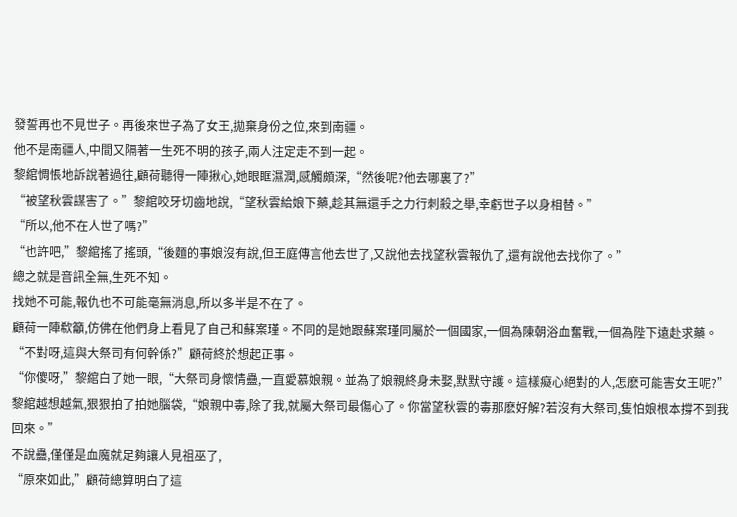發誓再也不見世子。再後來世子為了女王,拋棄身份之位,來到南疆。
他不是南疆人,中間又隔著一生死不明的孩子,兩人注定走不到一起。
黎綰惆悵地訴說著過往,顧荷聽得一陣揪心,她眼眶濕潤,感觸頗深,“然後呢?他去哪裏了?”
“被望秋雲謀害了。”黎綰咬牙切齒地說,“望秋雲給娘下藥,趁其無還手之力行刺殺之舉,幸虧世子以身相替。”
“所以,他不在人世了嗎?”
“也許吧,”黎綰搖了搖頭,“後麵的事娘沒有說,但王庭傳言他去世了,又說他去找望秋雲報仇了,還有說他去找你了。”
總之就是音訊全無,生死不知。
找她不可能,報仇也不可能毫無消息,所以多半是不在了。
顧荷一陣欷籲,仿佛在他們身上看見了自己和蘇案瑾。不同的是她跟蘇案瑾同屬於一個國家,一個為陳朝浴血奮戰,一個為陛下遠赴求藥。
“不對呀,這與大祭司有何幹係?”顧荷終於想起正事。
“你傻呀,”黎綰白了她一眼,“大祭司身懷情蠱,一直愛慕娘親。並為了娘親終身未娶,默默守護。這樣癡心絕對的人,怎麽可能害女王呢?”
黎綰越想越氣,狠狠拍了拍她腦袋,“娘親中毒,除了我,就屬大祭司最傷心了。你當望秋雲的毒那麽好解?若沒有大祭司,隻怕娘根本撐不到我回來。”
不說蠱,僅僅是血魔就足夠讓人見祖巫了,
“原來如此,”顧荷總算明白了這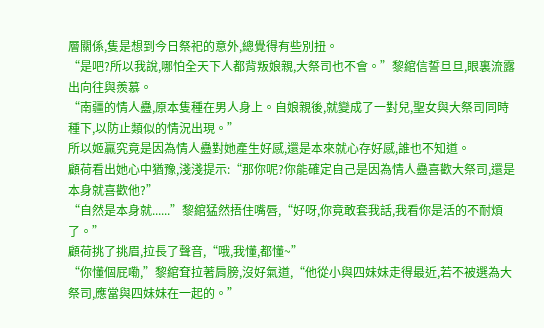層關係,隻是想到今日祭祀的意外,總覺得有些別扭。
“是吧?所以我說,哪怕全天下人都背叛娘親,大祭司也不會。”黎綰信誓旦旦,眼裏流露出向往與羨慕。
“南疆的情人蠱,原本隻種在男人身上。自娘親後,就變成了一對兒,聖女與大祭司同時種下,以防止類似的情況出現。”
所以姬贏究竟是因為情人蠱對她產生好感,還是本來就心存好感,誰也不知道。
顧荷看出她心中猶豫,淺淺提示:“那你呢?你能確定自己是因為情人蠱喜歡大祭司,還是本身就喜歡他?”
“自然是本身就......”黎綰猛然捂住嘴唇,“好呀,你竟敢套我話,我看你是活的不耐煩了。”
顧荷挑了挑眉,拉長了聲音,“哦,我懂,都懂~”
“你懂個屁嘞,”黎綰耷拉著肩膀,沒好氣道,“他從小與四妹妹走得最近,若不被選為大祭司,應當與四妹妹在一起的。”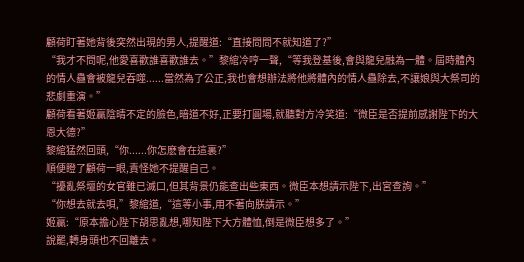顧荷盯著她背後突然出現的男人,提醒道:“直接問問不就知道了?”
“我才不問呢,他愛喜歡誰喜歡誰去。”黎綰冷哼一聲,“等我登基後,會與龍兒融為一體。屆時體內的情人蠱會被龍兒吞噬......當然為了公正,我也會想辦法將他將體內的情人蠱除去,不讓娘與大祭司的悲劇重演。”
顧荷看著姬贏陰晴不定的臉色,暗道不好,正要打圓場,就聽對方冷笑道:“微臣是否提前感謝陛下的大恩大德?”
黎綰猛然回頭,“你......你怎麽會在這裏?”
順便瞪了顧荷一眼,責怪她不提醒自己。
“擾亂祭壇的女官雖已滅口,但其背景仍能查出些東西。微臣本想請示陛下,出宮查詢。”
“你想去就去唄,”黎綰道,“這等小事,用不著向朕請示。”
姬贏:“原本擔心陛下胡思亂想,哪知陛下大方體恤,倒是微臣想多了。”
說罷,轉身頭也不回離去。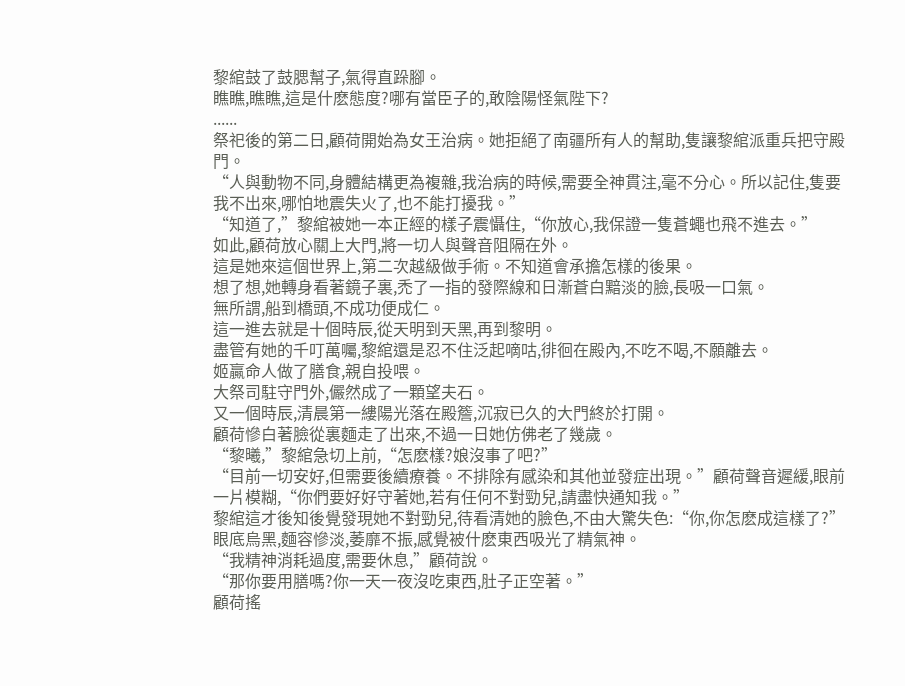黎綰鼓了鼓腮幫子,氣得直跺腳。
瞧瞧,瞧瞧,這是什麽態度?哪有當臣子的,敢陰陽怪氣陛下?
......
祭祀後的第二日,顧荷開始為女王治病。她拒絕了南疆所有人的幫助,隻讓黎綰派重兵把守殿門。
“人與動物不同,身體結構更為複雜,我治病的時候,需要全神貫注,毫不分心。所以記住,隻要我不出來,哪怕地震失火了,也不能打擾我。”
“知道了,”黎綰被她一本正經的樣子震懾住,“你放心,我保證一隻蒼蠅也飛不進去。”
如此,顧荷放心關上大門,將一切人與聲音阻隔在外。
這是她來這個世界上,第二次越級做手術。不知道會承擔怎樣的後果。
想了想,她轉身看著鏡子裏,禿了一指的發際線和日漸蒼白黯淡的臉,長吸一口氣。
無所謂,船到橋頭,不成功便成仁。
這一進去就是十個時辰,從天明到天黑,再到黎明。
盡管有她的千叮萬囑,黎綰還是忍不住泛起嘀咕,徘徊在殿內,不吃不喝,不願離去。
姬贏命人做了膳食,親自投喂。
大祭司駐守門外,儼然成了一顆望夫石。
又一個時辰,清晨第一縷陽光落在殿簷,沉寂已久的大門終於打開。
顧荷慘白著臉從裏麵走了出來,不過一日她仿佛老了幾歲。
“黎曦,”黎綰急切上前,“怎麽樣?娘沒事了吧?”
“目前一切安好,但需要後續療養。不排除有感染和其他並發症出現。”顧荷聲音遲緩,眼前一片模糊,“你們要好好守著她,若有任何不對勁兒,請盡快通知我。”
黎綰這才後知後覺發現她不對勁兒,待看清她的臉色,不由大驚失色:“你,你怎麽成這樣了?”
眼底烏黑,麵容慘淡,萎靡不振,感覺被什麽東西吸光了精氣神。
“我精神消耗過度,需要休息,”顧荷說。
“那你要用膳嗎?你一天一夜沒吃東西,肚子正空著。”
顧荷搖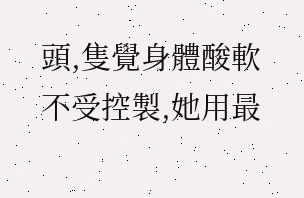頭,隻覺身體酸軟不受控製,她用最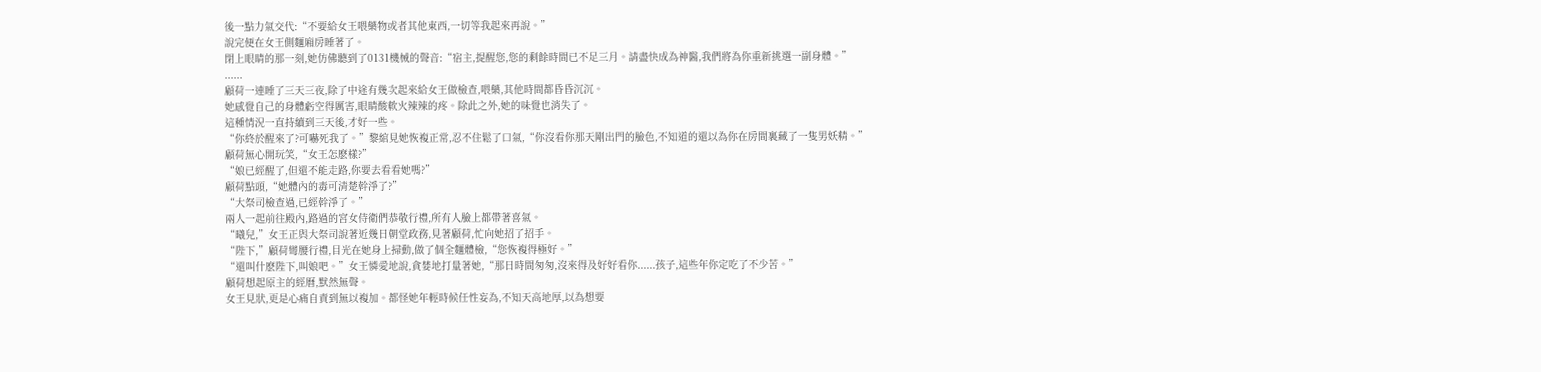後一點力氣交代:“不要給女王喂藥物或者其他東西,一切等我起來再說。”
說完便在女王側麵廂房睡著了。
閉上眼睛的那一刻,她仿佛聽到了0131機械的聲音:“宿主,提醒您,您的剩餘時間已不足三月。請盡快成為神醫,我們將為你重新挑選一副身體。”
......
顧荷一連睡了三天三夜,除了中途有幾次起來給女王做檢查,喂藥,其他時間都昏昏沉沉。
她感覺自己的身體虧空得厲害,眼睛酸軟火辣辣的疼。除此之外,她的味覺也消失了。
這種情況一直持續到三天後,才好一些。
“你終於醒來了?可嚇死我了。”黎綰見她恢複正常,忍不住鬆了口氣,“你沒看你那天剛出門的臉色,不知道的還以為你在房間裏藏了一隻男妖精。”
顧荷無心開玩笑,“女王怎麽樣?”
“娘已經醒了,但還不能走路,你要去看看她嗎?”
顧荷點頭,“她體內的毒可清楚幹淨了?”
“大祭司檢查過,已經幹淨了。”
兩人一起前往殿內,路過的宮女侍衛們恭敬行禮,所有人臉上都帶著喜氣。
“曦兒,”女王正與大祭司說著近幾日朝堂政務,見著顧荷,忙向她招了招手。
“陛下,”顧荷彎腰行禮,目光在她身上掃動,做了個全麵體檢,“您恢複得極好。”
“還叫什麽陛下,叫娘吧。”女王憐愛地說,貪婪地打量著她,“那日時間匆匆,沒來得及好好看你......孩子,這些年你定吃了不少苦。”
顧荷想起原主的經曆,默然無聲。
女王見狀,更是心痛自責到無以複加。都怪她年輕時候任性妄為,不知天高地厚,以為想要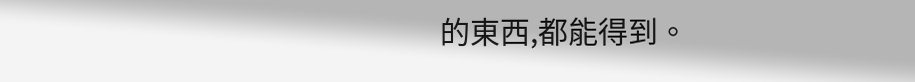的東西,都能得到。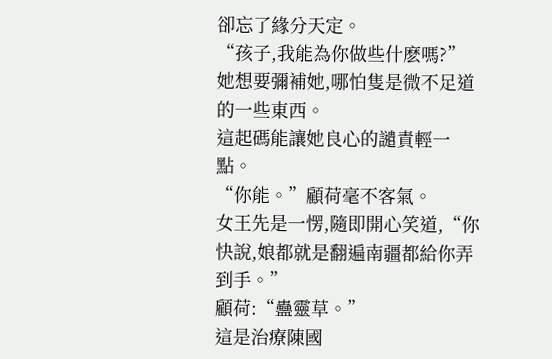卻忘了緣分天定。
“孩子,我能為你做些什麽嗎?”
她想要彌補她,哪怕隻是微不足道的一些東西。
這起碼能讓她良心的譴責輕一點。
“你能。”顧荷毫不客氣。
女王先是一愣,隨即開心笑道,“你快說,娘都就是翻遍南疆都給你弄到手。”
顧荷:“蠱靈草。”
這是治療陳國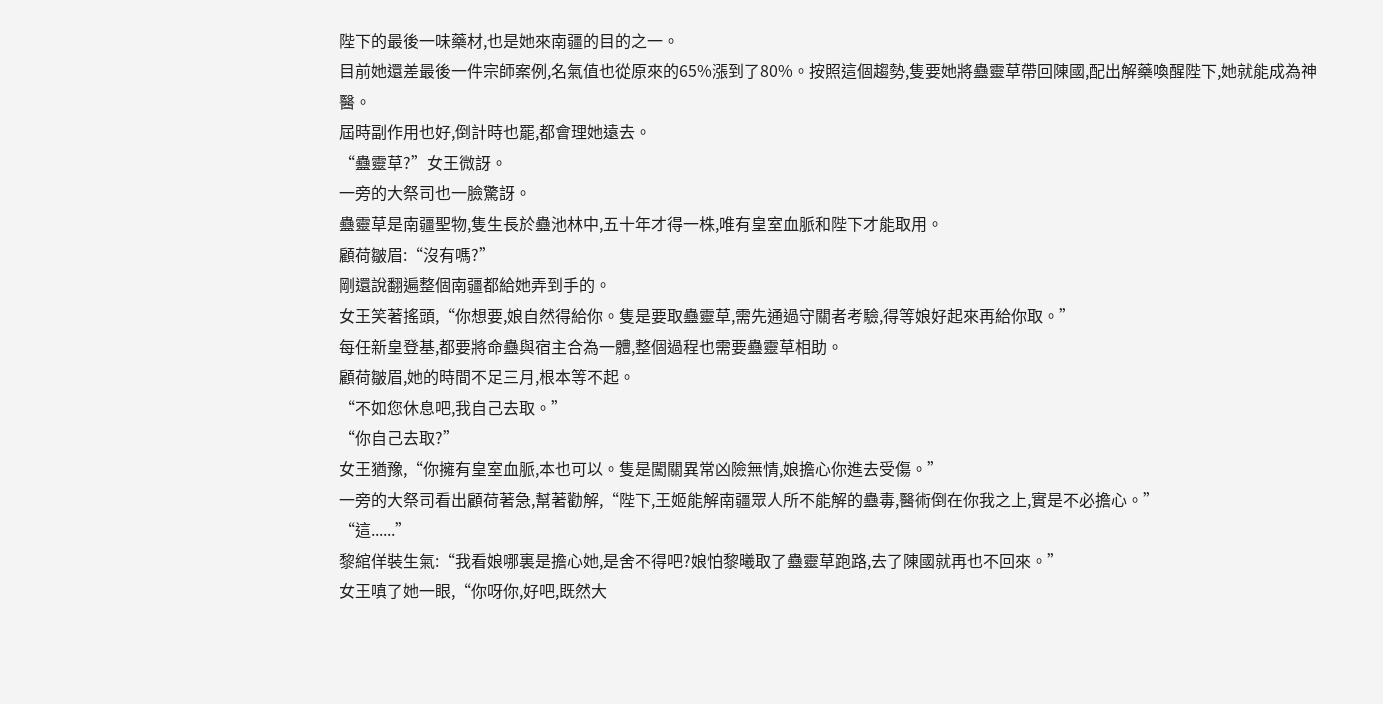陛下的最後一味藥材,也是她來南疆的目的之一。
目前她還差最後一件宗師案例,名氣值也從原來的65%漲到了80%。按照這個趨勢,隻要她將蠱靈草帶回陳國,配出解藥喚醒陛下,她就能成為神醫。
屆時副作用也好,倒計時也罷,都會理她遠去。
“蠱靈草?”女王微訝。
一旁的大祭司也一臉驚訝。
蠱靈草是南疆聖物,隻生長於蠱池林中,五十年才得一株,唯有皇室血脈和陛下才能取用。
顧荷皺眉:“沒有嗎?”
剛還說翻遍整個南疆都給她弄到手的。
女王笑著搖頭,“你想要,娘自然得給你。隻是要取蠱靈草,需先通過守關者考驗,得等娘好起來再給你取。”
每任新皇登基,都要將命蠱與宿主合為一體,整個過程也需要蠱靈草相助。
顧荷皺眉,她的時間不足三月,根本等不起。
“不如您休息吧,我自己去取。”
“你自己去取?”
女王猶豫,“你擁有皇室血脈,本也可以。隻是闖關異常凶險無情,娘擔心你進去受傷。”
一旁的大祭司看出顧荷著急,幫著勸解,“陛下,王姬能解南疆眾人所不能解的蠱毒,醫術倒在你我之上,實是不必擔心。”
“這......”
黎綰佯裝生氣:“我看娘哪裏是擔心她,是舍不得吧?娘怕黎曦取了蠱靈草跑路,去了陳國就再也不回來。”
女王嗔了她一眼,“你呀你,好吧,既然大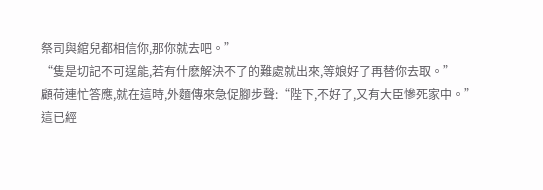祭司與綰兒都相信你,那你就去吧。”
“隻是切記不可逞能,若有什麽解決不了的難處就出來,等娘好了再替你去取。”
顧荷連忙答應,就在這時,外麵傳來急促腳步聲:“陛下,不好了,又有大臣慘死家中。”
這已經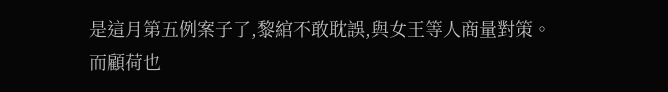是這月第五例案子了,黎綰不敢耽誤,與女王等人商量對策。
而顧荷也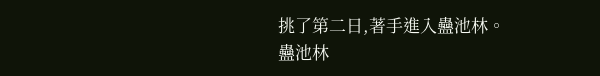挑了第二日,著手進入蠱池林。
蠱池林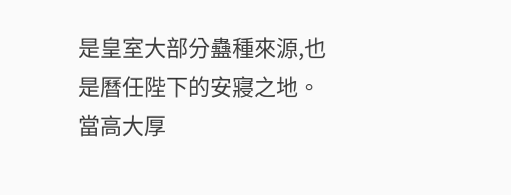是皇室大部分蠱種來源,也是曆任陛下的安寢之地。
當高大厚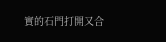實的石門打開又合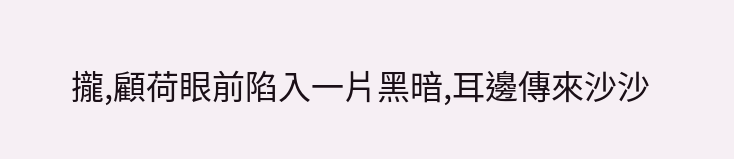攏,顧荷眼前陷入一片黑暗,耳邊傳來沙沙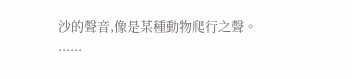沙的聲音,像是某種動物爬行之聲。
......